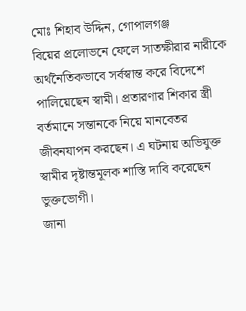মোঃ শিহাব উদ্দিন, গোপালগঞ্জ
বিয়ের প্রলোভনে ফেলে সাতক্ষীরার নারীকে অর্থনৈতিকভাবে সর্বস্বান্ত করে বিদেশে পালিয়েছেন স্বামী। প্রতারণার শিকার স্ত্রী বর্তমানে সন্তানকে নিয়ে মানবেতর জীবনযাপন করছেন। এ ঘটনায় অভিযুক্ত স্বামীর দৃষ্টান্তমূলক শাস্তি দাবি করেছেন ভুক্তভোগী।
জানা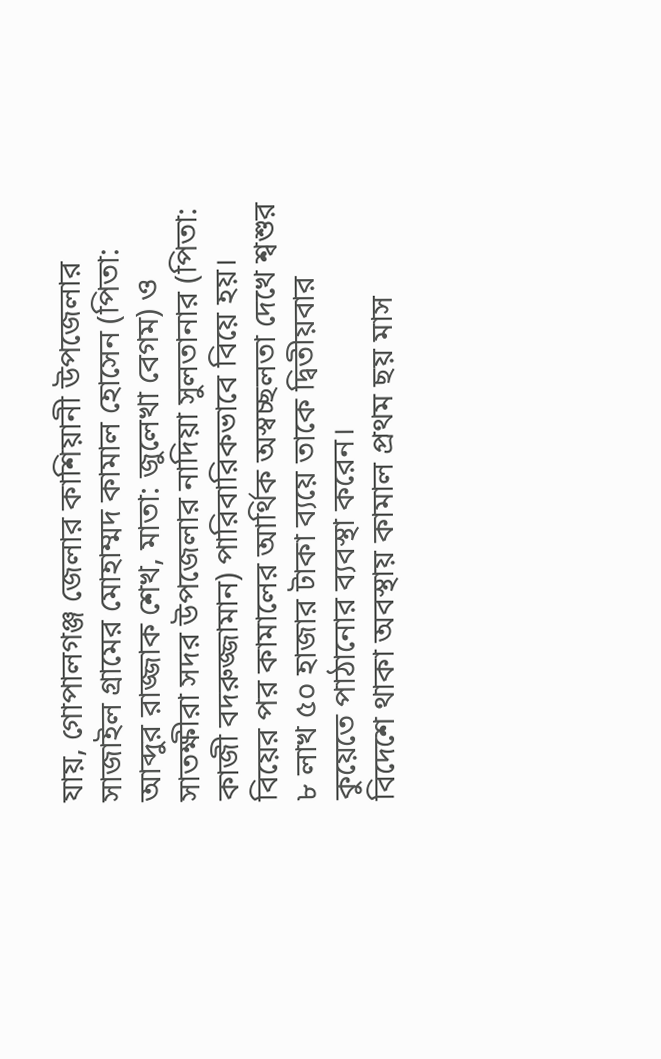যায়, গোপালগঞ্জ জেলার কাশিয়ানী উপজেলার সাজাইল গ্রামের মোহাম্মদ কামাল হোসেন (পিতা: আব্দুর রাজ্জাক শেখ, মাতা: জুলেখা বেগম) ও সাতক্ষীরা সদর উপজেলার নাদিয়া সুলতানার (পিতা: কাজী বদরুজ্জামান) পারিবারিকভাবে বিয়ে হয়। বিয়ের পর কামালের আর্থিক অস্বচ্ছলতা দেখে শ্বশুর ৮ লাখ ৫০ হাজার টাকা ব্যয়ে তাকে দ্বিতীয়বার কুয়েতে পাঠানোর ব্যবস্থা করেন।
বিদেশে থাকা অবস্থায় কামাল প্রথম ছয় মাস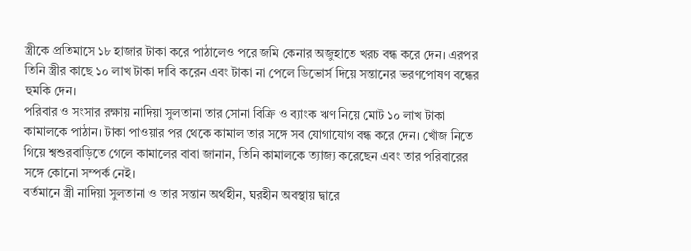স্ত্রীকে প্রতিমাসে ১৮ হাজার টাকা করে পাঠালেও পরে জমি কেনার অজুহাতে খরচ বন্ধ করে দেন। এরপর তিনি স্ত্রীর কাছে ১০ লাখ টাকা দাবি করেন এবং টাকা না পেলে ডিভোর্স দিয়ে সন্তানের ভরণপোষণ বন্ধের হুমকি দেন।
পরিবার ও সংসার রক্ষায় নাদিয়া সুলতানা তার সোনা বিক্রি ও ব্যাংক ঋণ নিয়ে মোট ১০ লাখ টাকা কামালকে পাঠান। টাকা পাওয়ার পর থেকে কামাল তার সঙ্গে সব যোগাযোগ বন্ধ করে দেন। খোঁজ নিতে গিয়ে শ্বশুরবাড়িতে গেলে কামালের বাবা জানান, তিনি কামালকে ত্যাজ্য করেছেন এবং তার পরিবারের সঙ্গে কোনো সম্পর্ক নেই।
বর্তমানে স্ত্রী নাদিয়া সুলতানা ও তার সন্তান অর্থহীন, ঘরহীন অবস্থায় দ্বারে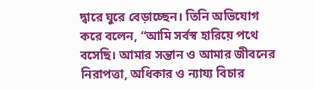দ্বারে ঘুরে বেড়াচ্ছেন। তিনি অভিযোগ করে বলেন, “আমি সর্বস্ব হারিয়ে পথে বসেছি। আমার সন্তান ও আমার জীবনের নিরাপত্তা, অধিকার ও ন্যায্য বিচার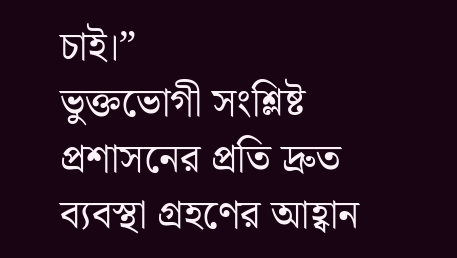চাই।”
ভুক্তভোগী সংশ্লিষ্ট প্রশাসনের প্রতি দ্রুত ব্যবস্থা গ্রহণের আহ্বান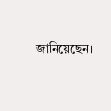জানিয়েছেন।